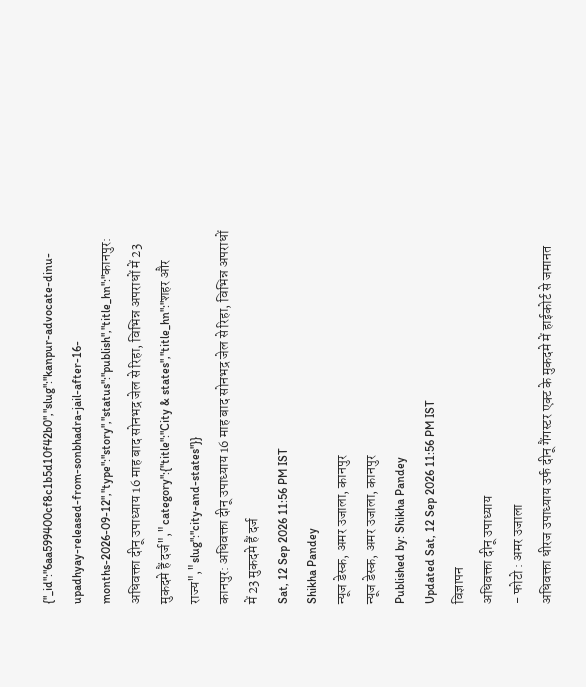{"_id":"6aa599400cf8c1b5d10f42b0","slug":"kanpur-advocate-dinu-upadhyay-released-from-sonbhadra-jail-after-16-months-2026-09-12","type":"story","status":"publish","title_hn":"कानपुर: अधिवक्ता दीनू उपाध्याय 16 माह बाद सोनभद्र जेल से रिहा, विभिन्न अपराधों में 23 मुकदमे हैं दर्ज","category":{"title":"City & states","title_hn":"शहर और राज्य","slug":"city-and-states"}}
कानपुर: अधिवक्ता दीनू उपाध्याय 16 माह बाद सोनभद्र जेल से रिहा, विभिन्न अपराधों में 23 मुकदमे हैं दर्ज
Sat, 12 Sep 2026 11:56 PM IST
Shikha Pandey
न्यूज डेस्क, अमर उजाला, कानपुर
न्यूज डेस्क, अमर उजाला, कानपुर
Published by: Shikha Pandey
Updated Sat, 12 Sep 2026 11:56 PM IST
विज्ञापन
अधिवक्ता दीनू उपाध्याय
- फोटो : अमर उजाला
अधिवक्ता धीरज उपाध्याय उर्फ दीनू गैंगस्टर एक्ट के मुकदमे में हाईकोर्ट से जमानत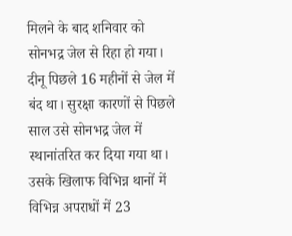मिलने के बाद शनिवार को सोनभद्र जेल से रिहा हो गया। दीनू पिछले 16 महीनों से जेल में बंद था। सुरक्षा कारणों से पिछले साल उसे सोनभद्र जेल में स्थानांतरित कर दिया गया था। उसके खिलाफ विभिन्न थानों में विभिन्न अपराधों में 23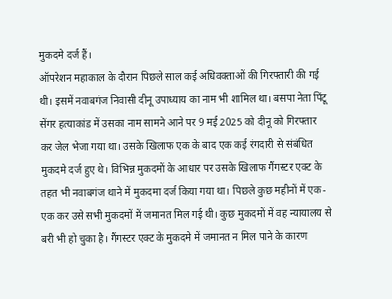मुकदमे दर्ज हैं।
ऑपरेशन महाकाल के दौरान पिछले साल कई अधिवक्ताओं की गिरफ्तारी की गई थी। इसमें नवाबगंज निवासी दीनू उपाध्याय का नाम भी शामिल था। बसपा नेता पिंटू सेंगर हत्याकांड में उसका नाम सामने आने पर 9 मई 2025 को दीनू को गिरफ्तार कर जेल भेजा गया था। उसके खिलाफ एक के बाद एक कई रंगदारी से संबंधित मुकदमे दर्ज हुए थे। विभिन्न मुकदमों के आधार पर उसके खिलाफ गैंगस्टर एक्ट के तहत भी नवाबगंज थाने में मुकदमा दर्ज किया गया था। पिछले कुछ महीनों में एक-एक कर उसे सभी मुकदमों में जमानत मिल गई थी। कुछ मुकदमों में वह न्यायालय से बरी भी हो चुका है। गैंगस्टर एक्ट के मुकदमे में जमानत न मिल पाने के कारण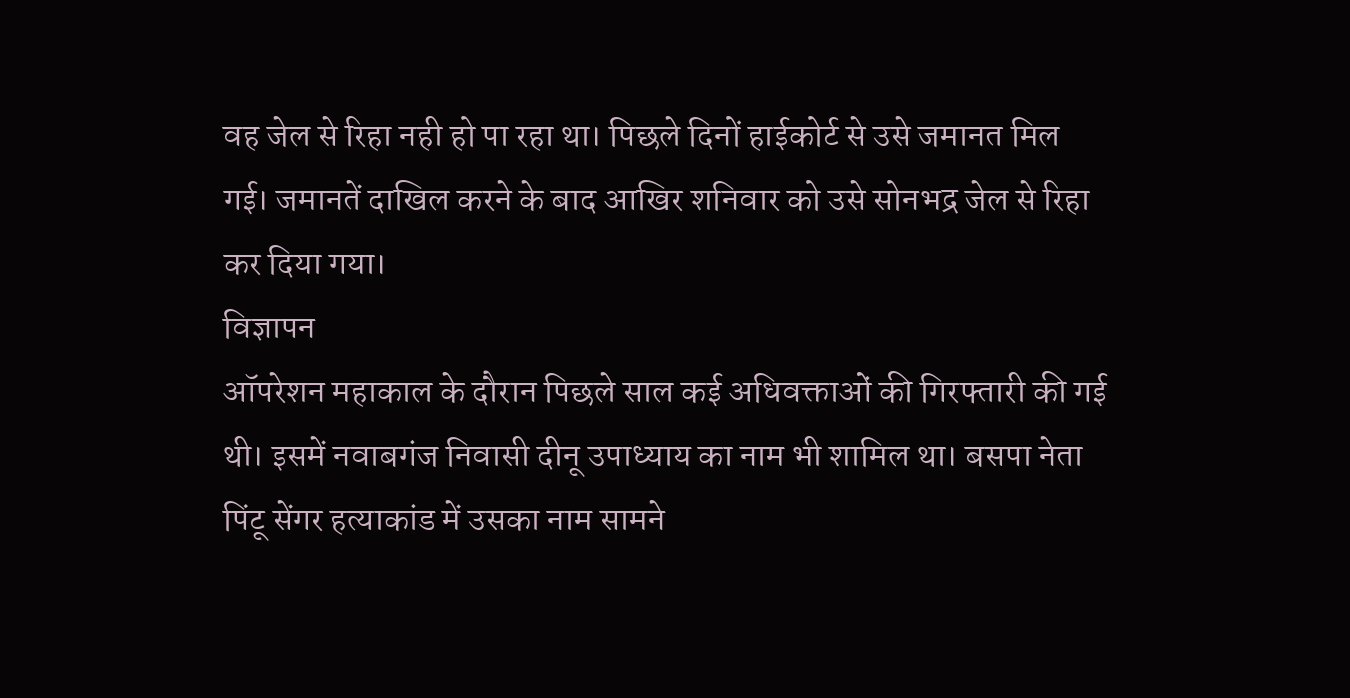वह जेल से रिहा नही हो पा रहा था। पिछले दिनों हाईकोर्ट से उसे जमानत मिल गई। जमानतें दाखिल करने के बाद आखिर शनिवार को उसे सोनभद्र जेल से रिहा कर दिया गया।
विज्ञापन
ऑपरेशन महाकाल के दौरान पिछले साल कई अधिवक्ताओं की गिरफ्तारी की गई थी। इसमें नवाबगंज निवासी दीनू उपाध्याय का नाम भी शामिल था। बसपा नेता पिंटू सेंगर हत्याकांड में उसका नाम सामने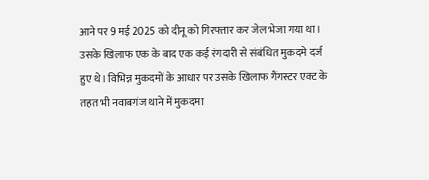आने पर 9 मई 2025 को दीनू को गिरफ्तार कर जेल भेजा गया था। उसके खिलाफ एक के बाद एक कई रंगदारी से संबंधित मुकदमे दर्ज हुए थे। विभिन्न मुकदमों के आधार पर उसके खिलाफ गैंगस्टर एक्ट के तहत भी नवाबगंज थाने में मुकदमा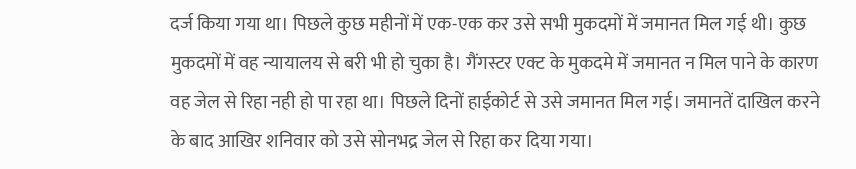दर्ज किया गया था। पिछले कुछ महीनों में एक-एक कर उसे सभी मुकदमों में जमानत मिल गई थी। कुछ मुकदमों में वह न्यायालय से बरी भी हो चुका है। गैंगस्टर एक्ट के मुकदमे में जमानत न मिल पाने के कारण वह जेल से रिहा नही हो पा रहा था। पिछले दिनों हाईकोर्ट से उसे जमानत मिल गई। जमानतें दाखिल करने के बाद आखिर शनिवार को उसे सोनभद्र जेल से रिहा कर दिया गया।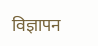विज्ञापन